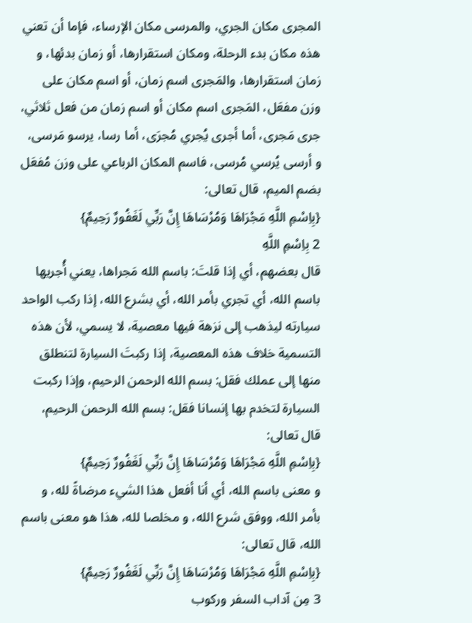المجرى مكان الجري، والمرسى مكان الإرساء، فإما أن تعني هذه مكان بدء الرحلة، ومكان استقرارها، أو زمان بدئها، و زمان استقرارها، والمَجرى اسم زمان، أو اسم مكان على وزن مفعَل، المَجرى اسم مكان أو اسم زمان من فعل ثلاثي، جرى مَجرى، أما أجرى يُجري مُجرَى، أما رسا، يرسو مَرسى، و أرسى يُرسي مُرسى، فاسم المكان الرباعي على وزن مُفعَل بضم الميم، قال تعالى:
{بِاِسْمِ اللَّهِ مَجْرَاهَا وَمُرْسَاهَا إِنَّ رَبِّي لَغَفُورٌ رَحِيمٌ}
2 بِاِسْمِ اللَّهِ
قال بعضهم، أي إذا قلتَ: باسم الله مَجراها، يعني أُجريها باسم الله، أي تجري بأمر الله، أي بشرع الله، إذا ركب الواحد سيارته ليذهب إلى نزهة فيها معصية، لا يسمي، لأن هذه التسمية خلاف هذه المعصية، إذا ركبتَ السيارة لتنطلق منها إلى عملك فقل: بسم الله الرحمن الرحيم، وإذا ركبت السيارة لتخدم بها إنسانا فقل: بسم الله الرحمن الرحيم، قال تعالى:
{بِاِسْمِ اللَّهِ مَجْرَاهَا وَمُرْسَاهَا إِنَّ رَبِّي لَغَفُورٌ رَحِيمٌ}
و معنى باسم الله، أي أنا أفعل هذا الشيء مرضاةً لله، و بأمر الله، ووفق شرع الله، و مخلصا لله، هذا هو معنى باسم الله، قال تعالى:
{بِاِسْمِ اللَّهِ مَجْرَاهَا وَمُرْسَاهَا إِنَّ رَبِّي لَغَفُورٌ رَحِيمٌ}
3 مِن آداب السفر وركوب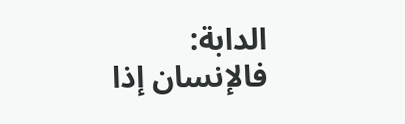الدابة:
فالإنسان إذا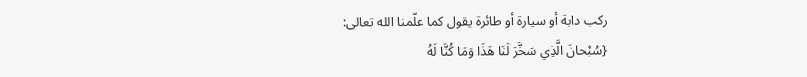ركب دابة أو سيارة أو طائرة يقول كما علّمنا الله تعالى:
{سُبْحانَ الَّذِي سَخَّرَ لَنَا هَذَا وَمَا كُنَّا لَهُ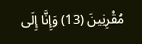مُقْرِنِينَ (13) وَإِنَّا إِلَى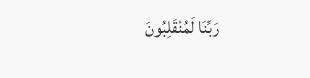رَبِّنَا لَمُنْقَلِبُونَ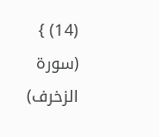(14) }
(سورة الزخرف)